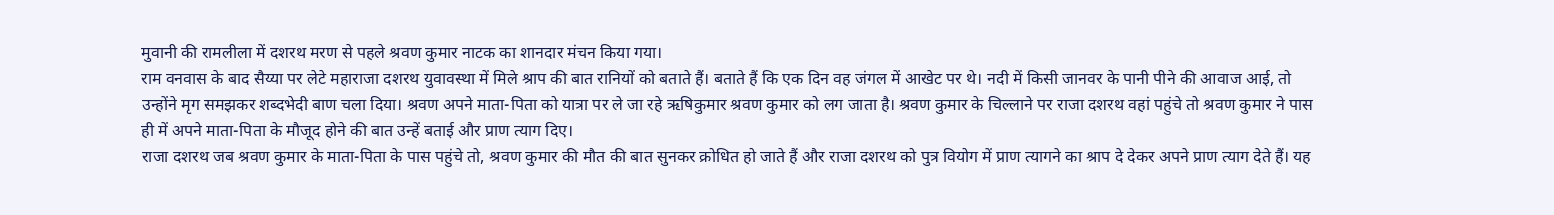मुवानी की रामलीला में दशरथ मरण से पहले श्रवण कुमार नाटक का शानदार मंचन किया गया।
राम वनवास के बाद सैय्या पर लेटे महाराजा दशरथ युवावस्था में मिले श्राप की बात रानियों को बताते हैं। बताते हैं कि एक दिन वह जंगल में आखेट पर थे। नदी में किसी जानवर के पानी पीने की आवाज आई, तो उन्होंने मृग समझकर शब्दभेदी बाण चला दिया। श्रवण अपने माता-पिता को यात्रा पर ले जा रहे ऋषिकुमार श्रवण कुमार को लग जाता है। श्रवण कुमार के चिल्लाने पर राजा दशरथ वहां पहुंचे तो श्रवण कुमार ने पास ही में अपने माता-पिता के मौजूद होने की बात उन्हें बताई और प्राण त्याग दिए।
राजा दशरथ जब श्रवण कुमार के माता-पिता के पास पहुंचे तो, श्रवण कुमार की मौत की बात सुनकर क्रोधित हो जाते हैं और राजा दशरथ को पुत्र वियोग में प्राण त्यागने का श्राप दे देकर अपने प्राण त्याग देते हैं। यह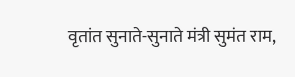वृतांत सुनाते-सुनाते मंत्री सुमंत राम,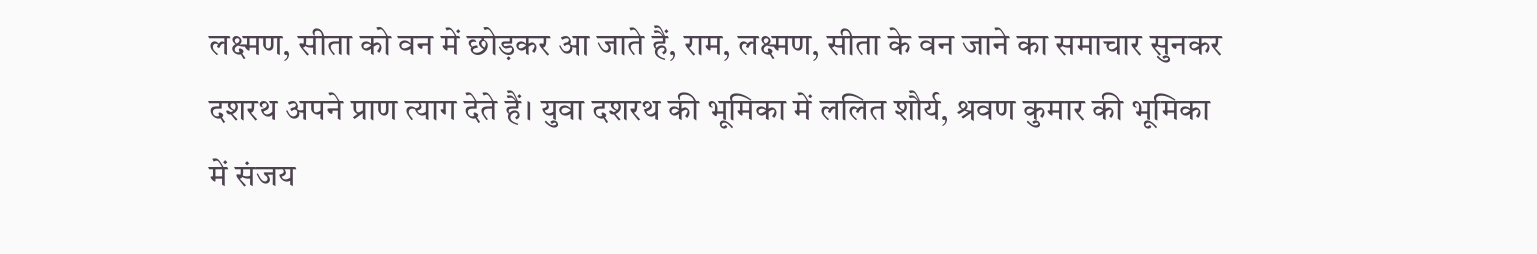लक्ष्मण, सीता को वन में छोड़कर आ जाते हैं, राम, लक्ष्मण, सीता के वन जाने का समाचार सुनकर दशरथ अपने प्राण त्याग देते हैं। युवा दशरथ की भूमिका में ललित शौर्य, श्रवण कुमार की भूमिका में संजय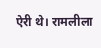ऐरी थे। रामलीला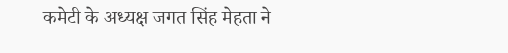कमेटी के अध्यक्ष जगत सिंह मेहता ने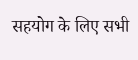सहयोग के लिए सभी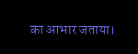का आभार जताया।